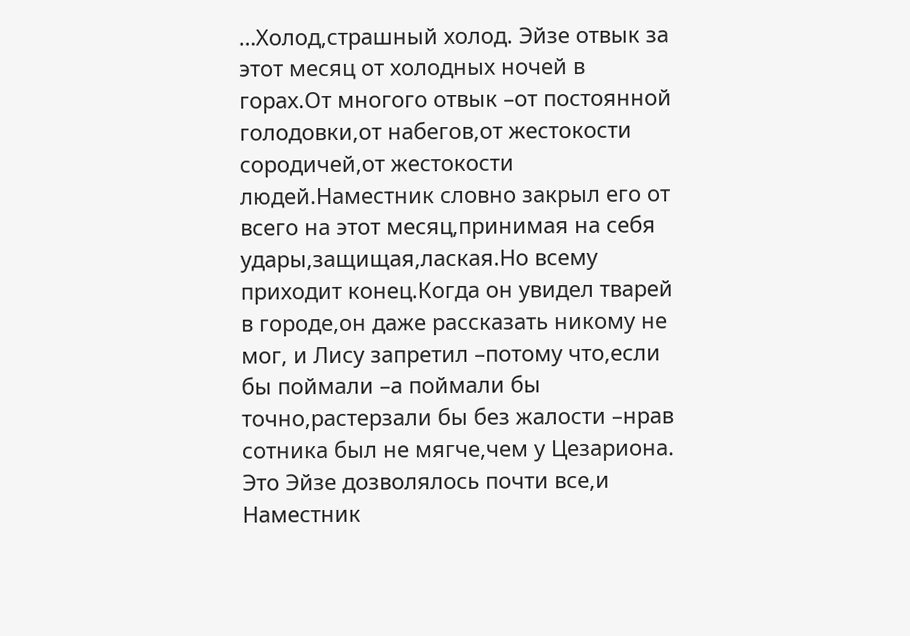…Холод,страшный холод. Эйзе отвык за этот месяц от холодных ночей в горах.От многого отвык –от постоянной голодовки,от набегов,от жестокости сородичей,от жестокости людей.Наместник словно закрыл его от всего на этот месяц,принимая на себя удары,защищая,лаская.Но всему приходит конец.Когда он увидел тварей в городе,он даже рассказать никому не мог, и Лису запретил –потому что,если бы поймали –а поймали бы точно,растерзали бы без жалости –нрав сотника был не мягче,чем у Цезариона. Это Эйзе дозволялось почти все,и Наместник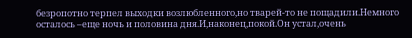безропотно терпел выходки возлюбленного,но тварей-то не пощадили.Немного осталось –еще ночь и половина дня.И,наконец,покой.Он устал,очень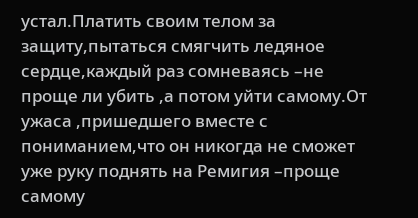устал.Платить своим телом за защиту,пытаться смягчить ледяное сердце,каждый раз сомневаясь –не проще ли убить ,а потом уйти самому.От ужаса ,пришедшего вместе с пониманием,что он никогда не сможет уже руку поднять на Ремигия –проще самому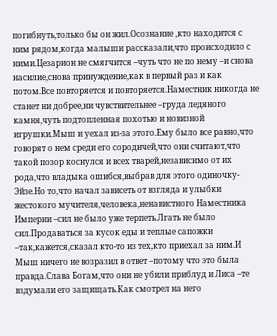погибнуть,только бы он жил.Осознание ,кто находится с ним рядом,когда малыши рассказали,что происходило с ними.Цезарион не смягчится –чуть что не по нему –и снова насилие,снова принуждение,как в первый раз и как потом.Все повторяется и повторяется.Наместник никогда не станет ни добрее,ни чувствительнее –груда ледяного камня,чуть подтопленная похотью и новизной игрушки.Мыш и уехал из-за этого.Ему было все равно,что говорят о нем среди его сородичей,что они считают,что такой позор коснулся и всех тварей,независимо от их рода,что владыка ошибся,выбрав для этого одиночку-Эйзе.Но то,что начал зависеть от взгляда и улыбки жестокого мучителя,человека,ненавистного Наместника Империи –сил не было уже терпеть.Лгать не было сил.Продаваться за кусок еды и теплые сапожки –так,кажется,сказал кто-то из тех,кто приехал за ним.И Мыш ничего не возразил в ответ –потому что это была правда.Слава Богам,что они не убили приблуд и Лиса –те вздумали его защищать.Как смотрел на него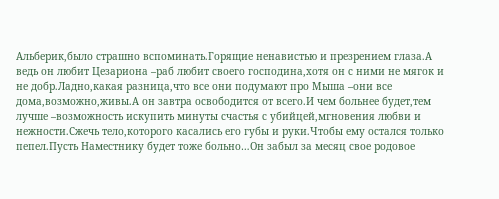Альберик,было страшно вспоминать.Горящие ненавистью и презрением глаза.А ведь он любит Цезариона –раб любит своего господина,хотя он с ними не мягок и не добр.Ладно,какая разница,что все они подумают про Мыша –они все дома,возможно,живы.А он завтра освободится от всего.И чем больнее будет,тем лучше –возможность искупить минуты счастья с убийцей,мгновения любви и нежности.Сжечь тело,которого касались его губы и руки.Чтобы ему остался только пепел.Пусть Наместнику будет тоже больно…Он забыл за месяц свое родовое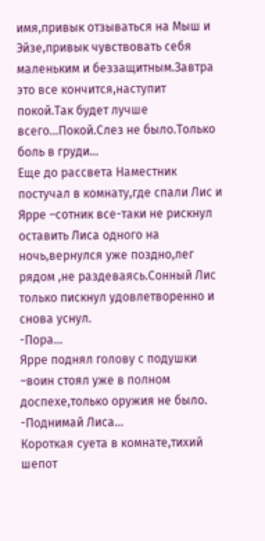имя,привык отзываться на Мыш и Эйзе,привык чувствовать себя маленьким и беззащитным.Завтра это все кончится,наступит покой.Так будет лучше всего…Покой.Слез не было.Только боль в груди…
Еще до рассвета Наместник постучал в комнату,где спали Лис и Ярре –сотник все-таки не рискнул оставить Лиса одного на ночь,вернулся уже поздно,лег рядом ,не раздеваясь.Сонный Лис только пискнул удовлетворенно и снова уснул.
-Пора…
Ярре поднял голову с подушки –воин стоял уже в полном доспехе,только оружия не было.
-Поднимай Лиса…
Короткая суета в комнате,тихий шепот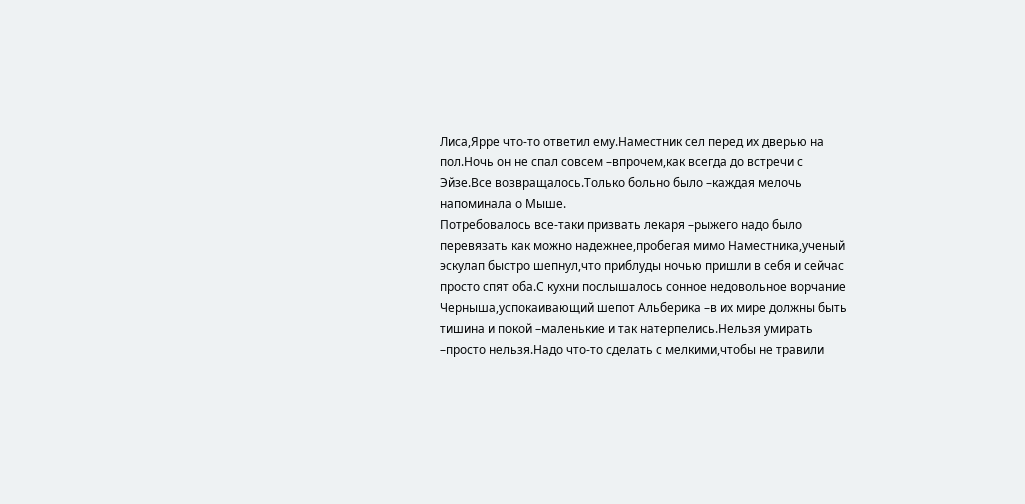Лиса,Ярре что-то ответил ему.Наместник сел перед их дверью на пол.Ночь он не спал совсем –впрочем,как всегда до встречи с Эйзе.Все возвращалось.Только больно было –каждая мелочь напоминала о Мыше.
Потребовалось все-таки призвать лекаря –рыжего надо было перевязать как можно надежнее,пробегая мимо Наместника,ученый эскулап быстро шепнул,что приблуды ночью пришли в себя и сейчас просто спят оба.С кухни послышалось сонное недовольное ворчание Черныша,успокаивающий шепот Альберика –в их мире должны быть тишина и покой –маленькие и так натерпелись.Нельзя умирать –просто нельзя.Надо что-то сделать с мелкими,чтобы не травили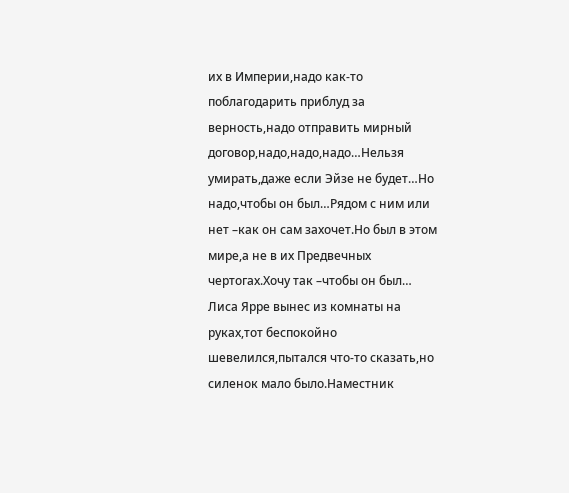их в Империи,надо как-то поблагодарить приблуд за верность,надо отправить мирный договор,надо,надо,надо…Нельзя умирать,даже если Эйзе не будет…Но надо,чтобы он был…Рядом с ним или нет –как он сам захочет.Но был в этом мире,а не в их Предвечных чертогах.Хочу так –чтобы он был…
Лиса Ярре вынес из комнаты на руках,тот беспокойно шевелился,пытался что-то сказать,но силенок мало было.Наместник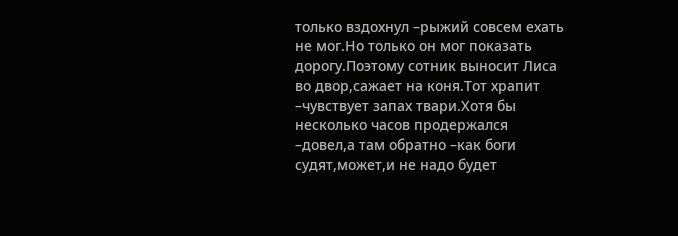только вздохнул –рыжий совсем ехать не мог.Но только он мог показать дорогу.Поэтому сотник выносит Лиса во двор,сажает на коня.Тот храпит –чувствует запах твари.Хотя бы несколько часов продержался –довел,а там обратно –как боги судят,может,и не надо будет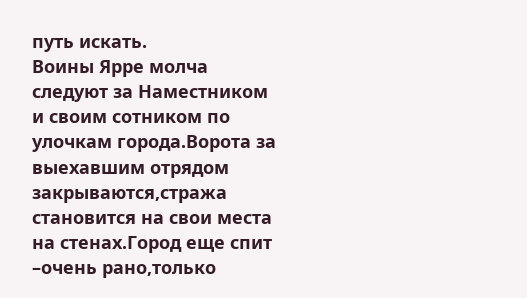путь искать.
Воины Ярре молча следуют за Наместником и своим сотником по улочкам города.Ворота за выехавшим отрядом закрываются,стража становится на свои места на стенах.Город еще спит –очень рано,только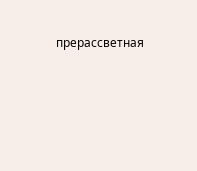прерассветная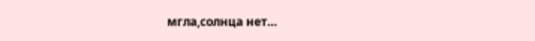мгла,солнца нет…